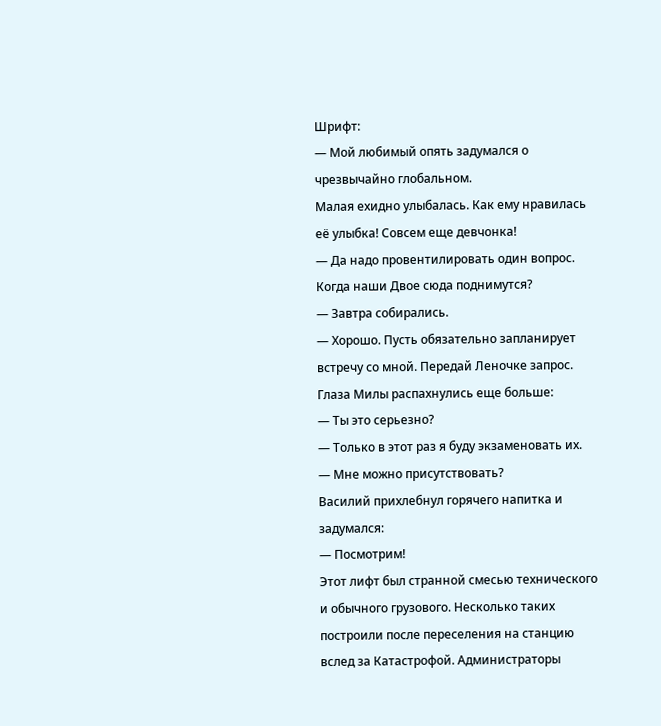Шрифт:
— Мой любимый опять задумался о чрезвычайно глобальном.
Малая ехидно улыбалась. Как ему нравилась её улыбка! Совсем еще девчонка!
— Да надо провентилировать один вопрос. Когда наши Двое сюда поднимутся?
— Завтра собирались.
— Хорошо. Пусть обязательно запланирует встречу со мной. Передай Леночке запрос.
Глаза Милы распахнулись еще больше:
— Ты это серьезно?
— Только в этот раз я буду экзаменовать их.
— Мне можно присутствовать?
Василий прихлебнул горячего напитка и задумался:
— Посмотрим!
Этот лифт был странной смесью технического и обычного грузового. Несколько таких построили после переселения на станцию вслед за Катастрофой. Администраторы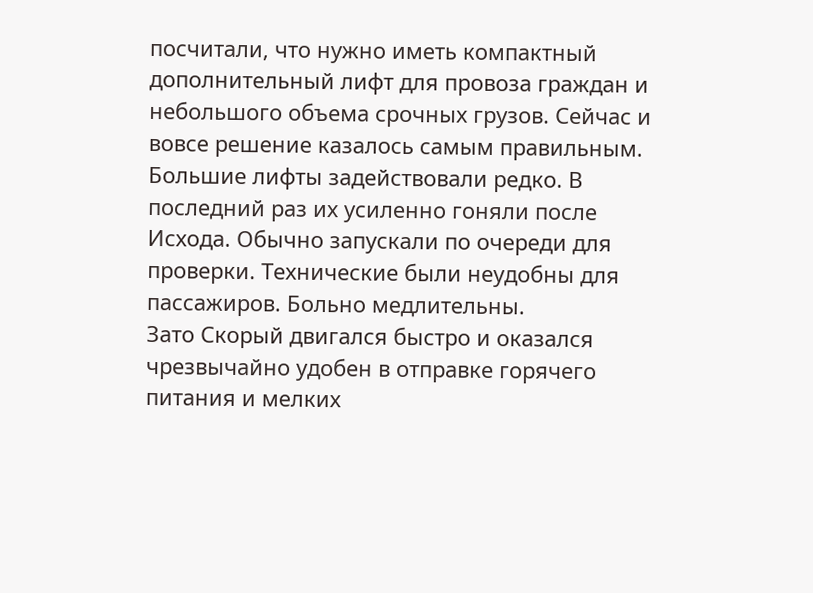посчитали, что нужно иметь компактный дополнительный лифт для провоза граждан и небольшого объема срочных грузов. Сейчас и вовсе решение казалось самым правильным. Большие лифты задействовали редко. В последний раз их усиленно гоняли после Исхода. Обычно запускали по очереди для проверки. Технические были неудобны для пассажиров. Больно медлительны.
Зато Скорый двигался быстро и оказался чрезвычайно удобен в отправке горячего питания и мелких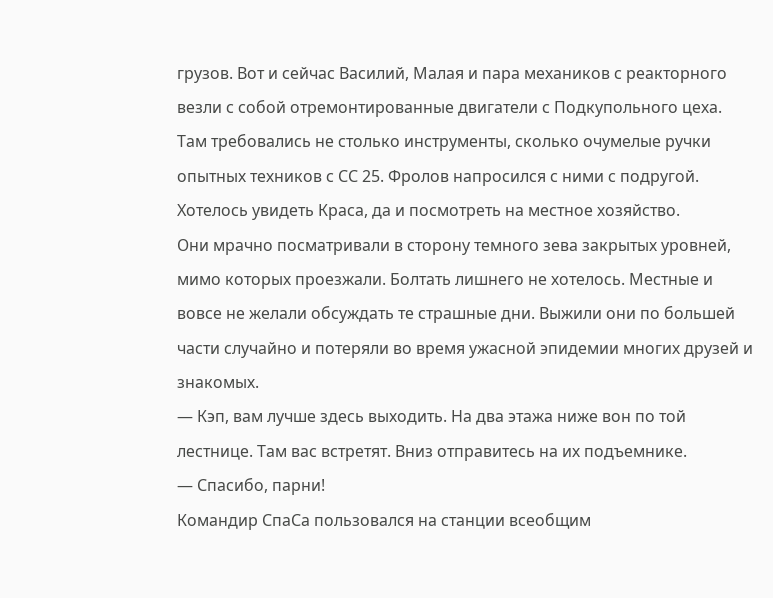грузов. Вот и сейчас Василий, Малая и пара механиков с реакторного везли с собой отремонтированные двигатели с Подкупольного цеха. Там требовались не столько инструменты, сколько очумелые ручки опытных техников с СС 25. Фролов напросился с ними с подругой. Хотелось увидеть Краса, да и посмотреть на местное хозяйство.
Они мрачно посматривали в сторону темного зева закрытых уровней, мимо которых проезжали. Болтать лишнего не хотелось. Местные и вовсе не желали обсуждать те страшные дни. Выжили они по большей части случайно и потеряли во время ужасной эпидемии многих друзей и знакомых.
— Кэп, вам лучше здесь выходить. На два этажа ниже вон по той лестнице. Там вас встретят. Вниз отправитесь на их подъемнике.
— Спасибо, парни!
Командир СпаСа пользовался на станции всеобщим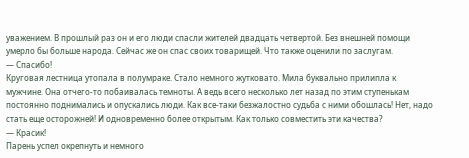уважением. В прошлый раз он и его люди спасли жителей двадцать четвертой. Без внешней помощи умерло бы больше народа. Сейчас же он спас своих товарищей. Что также оценили по заслугам.
— Спасибо!
Круговая лестница утопала в полумраке. Стало немного жутковато. Мила буквально прилипла к мужчине. Она отчего-то побаивалась темноты. А ведь всего несколько лет назад по этим ступенькам постоянно поднимались и опускались люди. Как все-таки безжалостно судьба с ними обошлась! Нет, надо стать еще осторожней! И одновременно более открытым. Как только совместить эти качества?
— Красик!
Парень успел окрепнуть и немного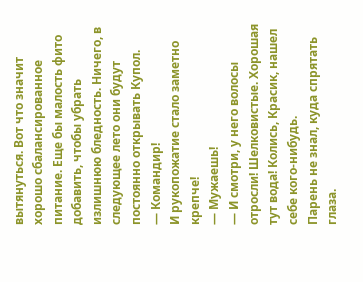вытянуться. Вот что значит хорошо сбалансированное питание. Еще бы малость фито добавить, чтобы убрать излишнюю бледность. Ничего, в следующее лето они будут постоянно открывать Купол.
— Командир!
И рукопожатие стало заметно крепче!
— Мужаешь!
— И смотри, у него волосы отросли! Шелковистые. Хорошая тут вода! Колись, Красик, нашел себе кого-нибудь.
Парень не знал, куда спрятать глаза.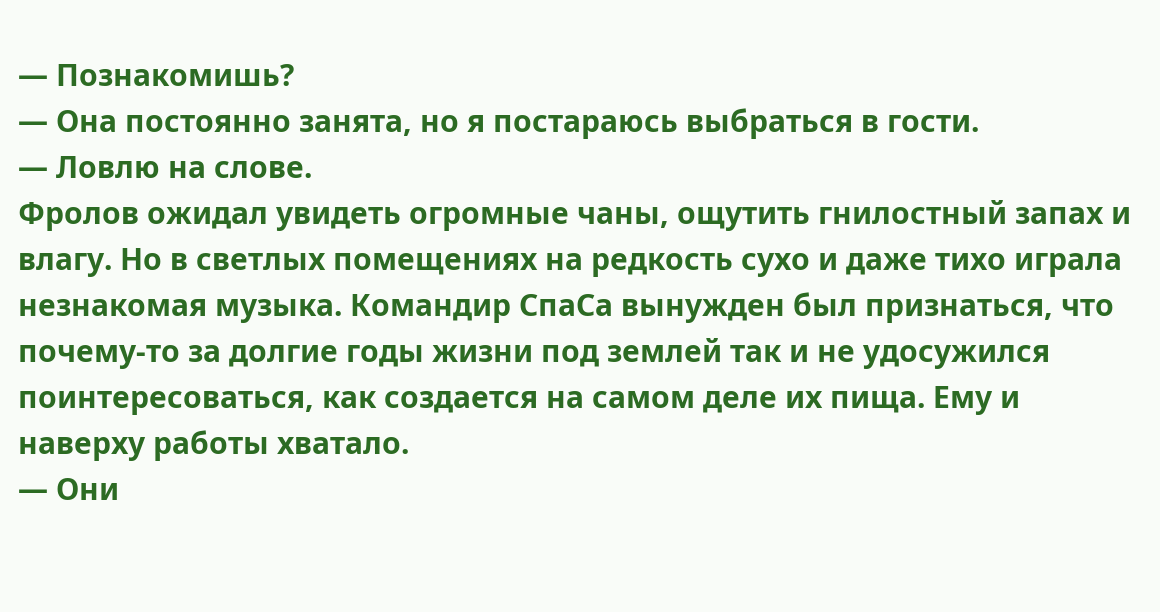— Познакомишь?
— Она постоянно занята, но я постараюсь выбраться в гости.
— Ловлю на слове.
Фролов ожидал увидеть огромные чаны, ощутить гнилостный запах и влагу. Но в светлых помещениях на редкость сухо и даже тихо играла незнакомая музыка. Командир СпаСа вынужден был признаться, что почему-то за долгие годы жизни под землей так и не удосужился поинтересоваться, как создается на самом деле их пища. Ему и наверху работы хватало.
— Они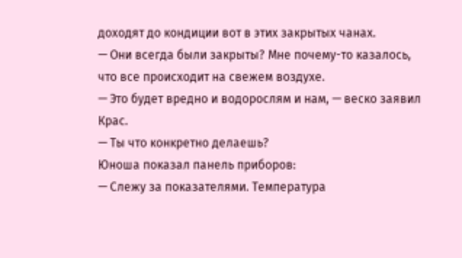доходят до кондиции вот в этих закрытых чанах.
— Они всегда были закрыты? Мне почему-то казалось, что все происходит на свежем воздухе.
— Это будет вредно и водорослям и нам, — веско заявил Крас.
— Ты что конкретно делаешь?
Юноша показал панель приборов:
— Слежу за показателями. Температура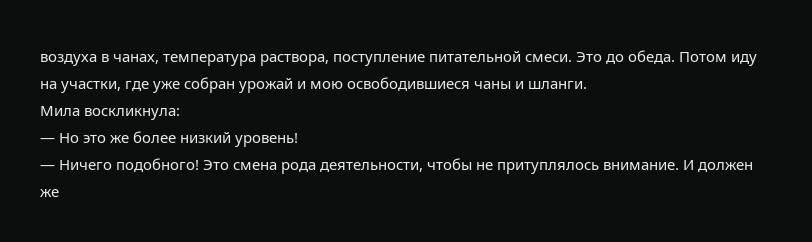воздуха в чанах, температура раствора, поступление питательной смеси. Это до обеда. Потом иду на участки, где уже собран урожай и мою освободившиеся чаны и шланги.
Мила воскликнула:
— Но это же более низкий уровень!
— Ничего подобного! Это смена рода деятельности, чтобы не притуплялось внимание. И должен же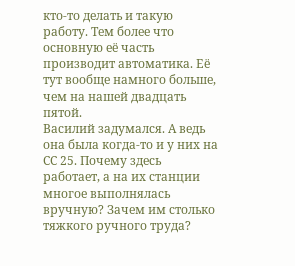кто-то делать и такую работу. Тем более что основную её часть производит автоматика. Её тут вообще намного больше, чем на нашей двадцать пятой.
Василий задумался. А ведь она была когда-то и у них на СС 25. Почему здесь работает, а на их станции многое выполнялась вручную? Зачем им столько тяжкого ручного труда?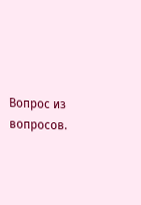Вопрос из вопросов.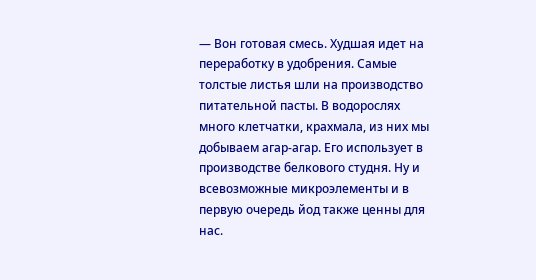— Вон готовая смесь. Худшая идет на переработку в удобрения. Самые толстые листья шли на производство питательной пасты. В водорослях много клетчатки, крахмала, из них мы добываем агар-агар. Его использует в производстве белкового студня. Ну и всевозможные микроэлементы и в первую очередь йод также ценны для нас.